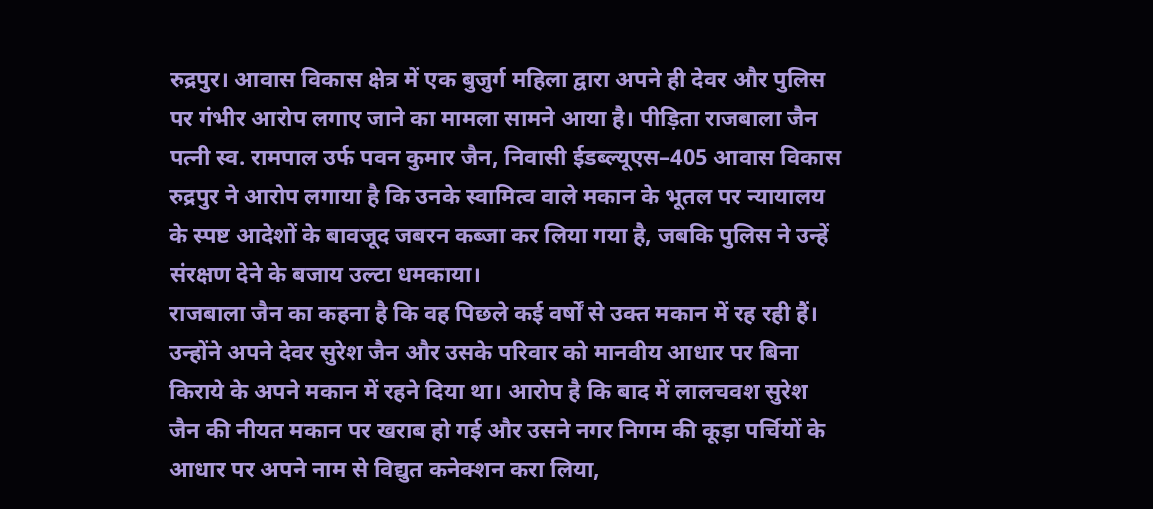रुद्रपुर। आवास विकास क्षेत्र में एक बुजुर्ग महिला द्वारा अपने ही देवर और पुलिस पर गंभीर आरोप लगाए जाने का मामला सामने आया है। पीड़िता राजबाला जैन पत्नी स्व. रामपाल उर्फ पवन कुमार जैन, निवासी ईडब्ल्यूएस–405 आवास विकास रुद्रपुर ने आरोप लगाया है कि उनके स्वामित्व वाले मकान के भूतल पर न्यायालय के स्पष्ट आदेशों के बावजूद जबरन कब्जा कर लिया गया है, जबकि पुलिस ने उन्हें संरक्षण देने के बजाय उल्टा धमकाया।
राजबाला जैन का कहना है कि वह पिछले कई वर्षों से उक्त मकान में रह रही हैं। उन्होंने अपने देवर सुरेश जैन और उसके परिवार को मानवीय आधार पर बिना किराये के अपने मकान में रहने दिया था। आरोप है कि बाद में लालचवश सुरेश जैन की नीयत मकान पर खराब हो गई और उसने नगर निगम की कूड़ा पर्चियों के आधार पर अपने नाम से विद्युत कनेक्शन करा लिया,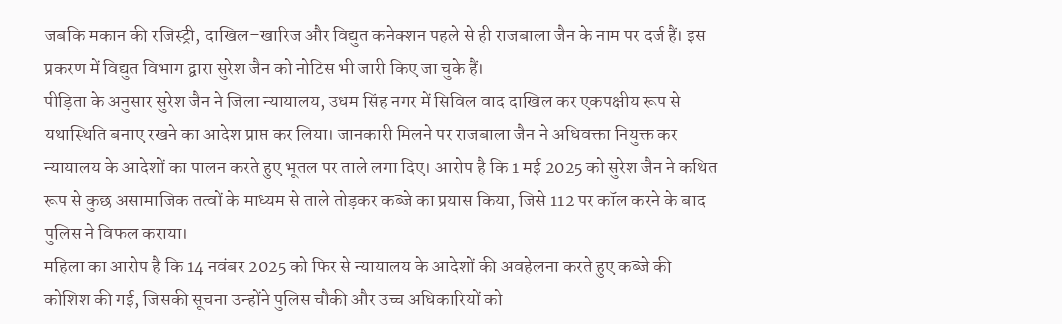जबकि मकान की रजिस्ट्री, दाखिल–खारिज और विद्युत कनेक्शन पहले से ही राजबाला जैन के नाम पर दर्ज हैं। इस प्रकरण में विद्युत विभाग द्वारा सुरेश जैन को नोटिस भी जारी किए जा चुके हैं।
पीड़िता के अनुसार सुरेश जैन ने जिला न्यायालय, उधम सिंह नगर में सिविल वाद दाखिल कर एकपक्षीय रूप से यथास्थिति बनाए रखने का आदेश प्राप्त कर लिया। जानकारी मिलने पर राजबाला जैन ने अधिवक्ता नियुक्त कर न्यायालय के आदेशों का पालन करते हुए भूतल पर ताले लगा दिए। आरोप है कि 1 मई 2025 को सुरेश जैन ने कथित रूप से कुछ असामाजिक तत्वों के माध्यम से ताले तोड़कर कब्जे का प्रयास किया, जिसे 112 पर कॉल करने के बाद पुलिस ने विफल कराया।
महिला का आरोप है कि 14 नवंबर 2025 को फिर से न्यायालय के आदेशों की अवहेलना करते हुए कब्जे की कोशिश की गई, जिसकी सूचना उन्होंने पुलिस चौकी और उच्च अधिकारियों को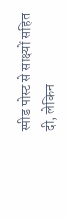स्पीड पोस्ट से साक्ष्यों सहित दी, लेकिन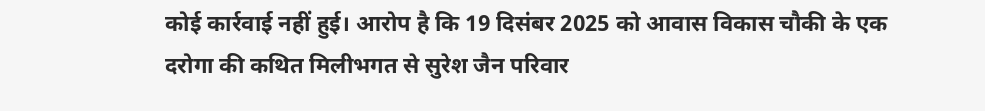कोई कार्रवाई नहीं हुई। आरोप है कि 19 दिसंबर 2025 को आवास विकास चौकी के एक दरोगा की कथित मिलीभगत से सुरेश जैन परिवार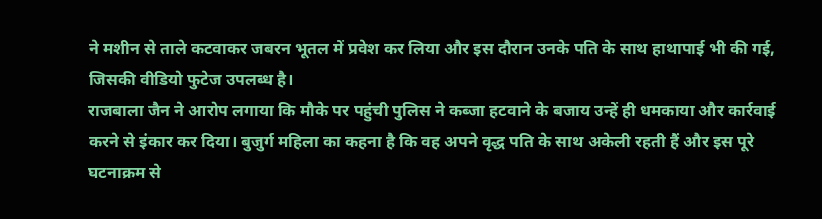ने मशीन से ताले कटवाकर जबरन भूतल में प्रवेश कर लिया और इस दौरान उनके पति के साथ हाथापाई भी की गई, जिसकी वीडियो फुटेज उपलब्ध है।
राजबाला जैन ने आरोप लगाया कि मौके पर पहुंची पुलिस ने कब्जा हटवाने के बजाय उन्हें ही धमकाया और कार्रवाई करने से इंकार कर दिया। बुजुर्ग महिला का कहना है कि वह अपने वृद्ध पति के साथ अकेली रहती हैं और इस पूरे घटनाक्रम से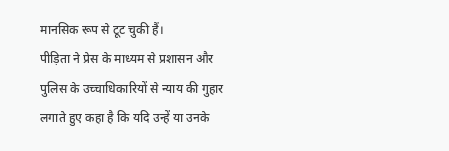मानसिक रूप से टूट चुकी हैं।
पीड़िता ने प्रेस के माध्यम से प्रशासन और पुलिस के उच्चाधिकारियों से न्याय की गुहार लगाते हुए कहा है कि यदि उन्हें या उनके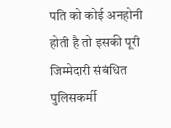पति को कोई अनहोनी होती है तो इसकी पूरी जिम्मेदारी संबंधित पुलिसकर्मी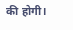की होगी।